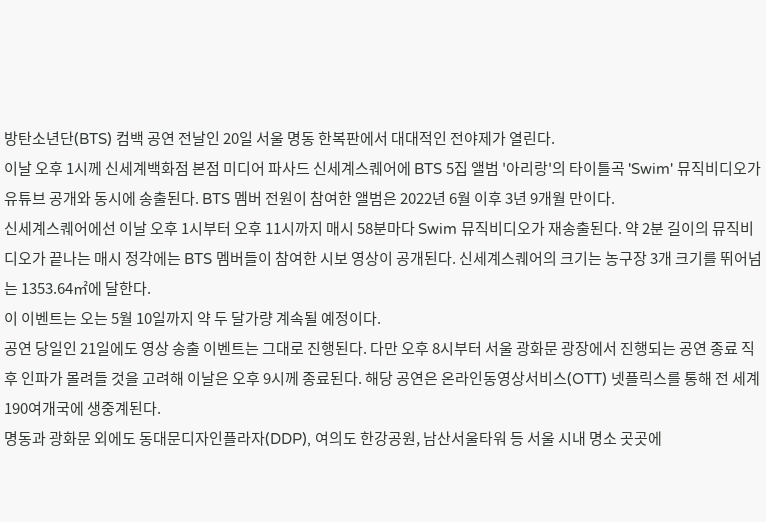방탄소년단(BTS) 컴백 공연 전날인 20일 서울 명동 한복판에서 대대적인 전야제가 열린다.
이날 오후 1시께 신세계백화점 본점 미디어 파사드 신세계스퀘어에 BTS 5집 앨범 '아리랑'의 타이틀곡 'Swim' 뮤직비디오가 유튜브 공개와 동시에 송출된다. BTS 멤버 전원이 참여한 앨범은 2022년 6월 이후 3년 9개월 만이다.
신세계스퀘어에선 이날 오후 1시부터 오후 11시까지 매시 58분마다 Swim 뮤직비디오가 재송출된다. 약 2분 길이의 뮤직비디오가 끝나는 매시 정각에는 BTS 멤버들이 참여한 시보 영상이 공개된다. 신세계스퀘어의 크기는 농구장 3개 크기를 뛰어넘는 1353.64㎡에 달한다.
이 이벤트는 오는 5월 10일까지 약 두 달가량 계속될 예정이다.
공연 당일인 21일에도 영상 송출 이벤트는 그대로 진행된다. 다만 오후 8시부터 서울 광화문 광장에서 진행되는 공연 종료 직후 인파가 몰려들 것을 고려해 이날은 오후 9시께 종료된다. 해당 공연은 온라인동영상서비스(OTT) 넷플릭스를 통해 전 세계 190여개국에 생중계된다.
명동과 광화문 외에도 동대문디자인플라자(DDP), 여의도 한강공원, 남산서울타워 등 서울 시내 명소 곳곳에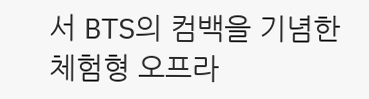서 BTS의 컴백을 기념한 체험형 오프라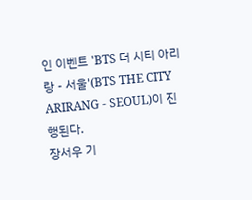인 이벤트 'BTS 더 시티 아리랑 - 서울'(BTS THE CITY ARIRANG - SEOUL)이 진행된다.
장서우 기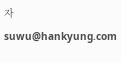자 suwu@hankyung.com